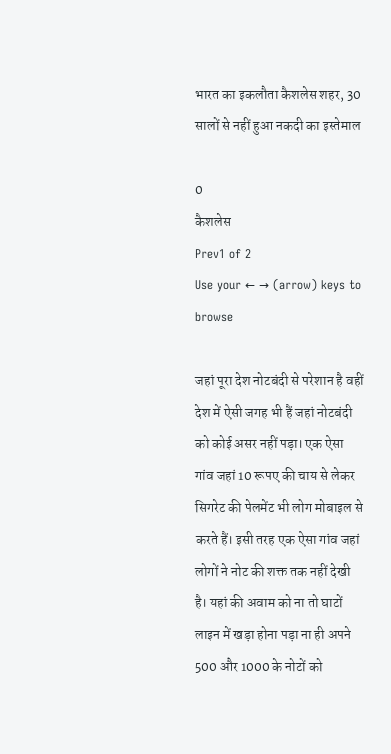भारत का इकलौता कैशलेस शहर, 30 सालों से नहीं हुआ नकदी का इस्तेमाल

0
कैशलेस
Prev1 of 2
Use your ← → (arrow) keys to browse

जहां पूरा देश नोटबंदी से परेशान है वहीं देश में ऐसी जगह भी हैं जहां नोटबंदी को कोई असर नहीं पड़ा। एक ऐसा गांव जहां 10 रूपए की चाय से लेकर सिगरेट की पेलमेंट भी लोग मोबाइल से करते हैं। इसी तरह एक ऐसा गांव जहां लोगों ने नोट की शक्त तक नहीं देखी है। यहां की अवाम को ना तो घाटों लाइन में खड़ा होना पड़ा ना ही अपने 500 और 1000 के नोटों को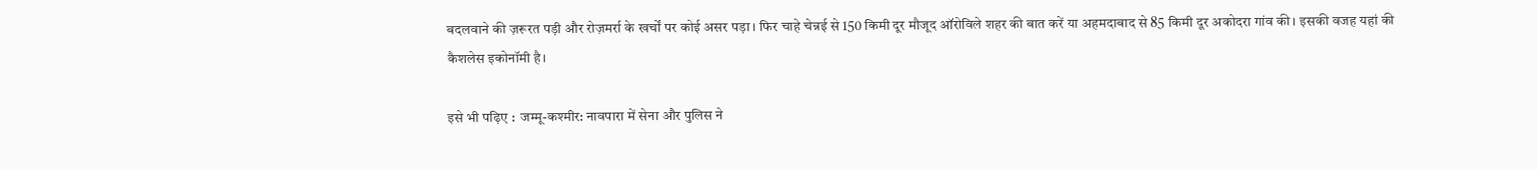बदलवाने की ज़रूरत पड़ी और रोज़मर्रा के खर्चों पर कोई असर पड़ा। फिर चाहे चेन्नई से 150 किमी दूर मौजूद ऑरोविले शहर की बात करें या अहमदाबाद से 85 किमी दूर अकोदरा गांव की। इसकी वजह यहां की कैशलेस इकोनॉमी है।

इसे भी पढ़िए :  जम्मू-कश्मीर: नावपारा में सेना और पुलिस ने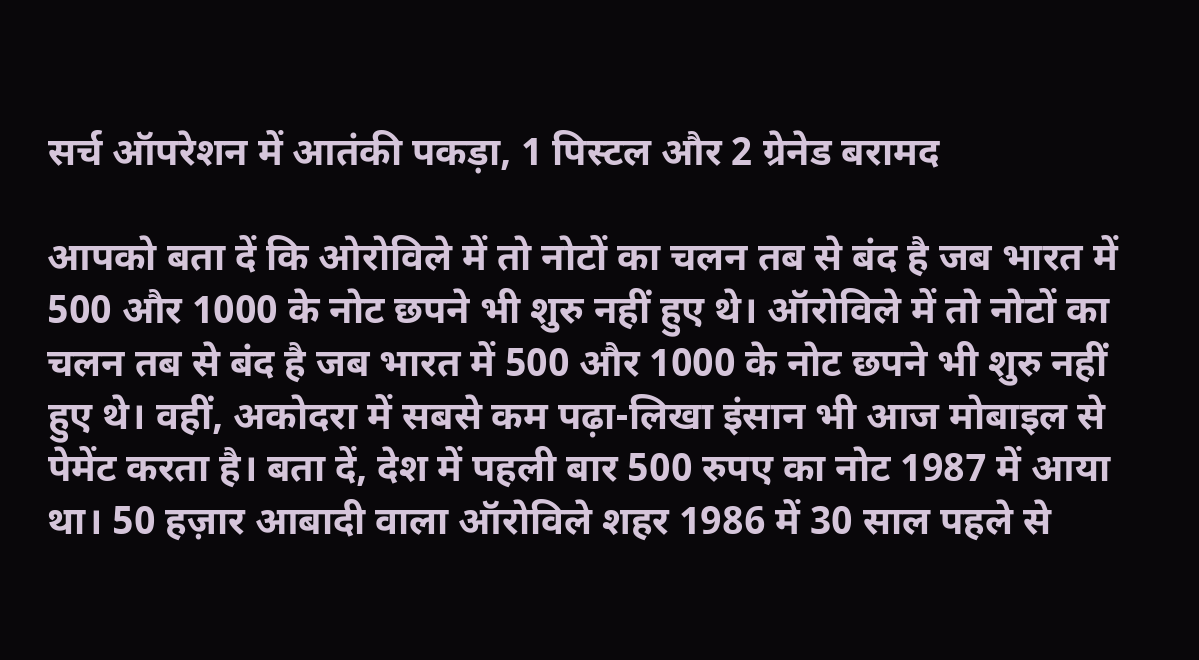सर्च ऑपरेशन में आतंकी पकड़ा, 1 पिस्टल और 2 ग्रेनेड बरामद

आपको बता दें कि ओरोविले में तो नोटों का चलन तब से बंद है जब भारत में 500 और 1000 के नोट छपने भी शुरु नहीं हुए थे। ऑरोविले में तो नोटों का चलन तब से बंद है जब भारत में 500 और 1000 के नोट छपने भी शुरु नहीं हुए थे। वहीं, अकोदरा में सबसे कम पढ़ा-लिखा इंसान भी आज मोबाइल से पेमेंट करता है। बता दें, देश में पहली बार 500 रुपए का नोट 1987 में आया था। 50 हज़ार आबादी वाला ऑरोविले शहर 1986 में 30 साल पहले से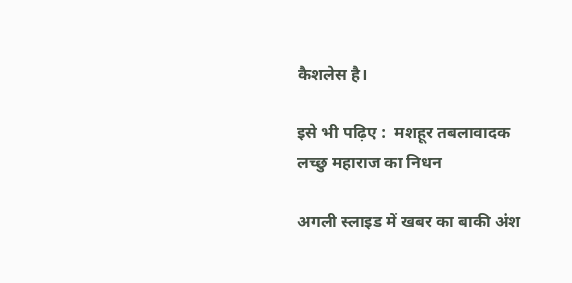कैशलेस है।

इसे भी पढ़िए :  मशहूर तबलावादक लच्छु महाराज का निधन

अगली स्लाइड में खबर का बाकी अंश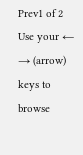Prev1 of 2
Use your ← → (arrow) keys to browse